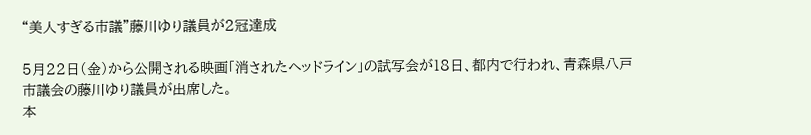“美人すぎる市議”藤川ゆり議員が2冠達成

5月22日(金)から公開される映画「消されたヘッドライン」の試写会が18日、都内で行われ、青森県八戸市議会の藤川ゆり議員が出席した。
本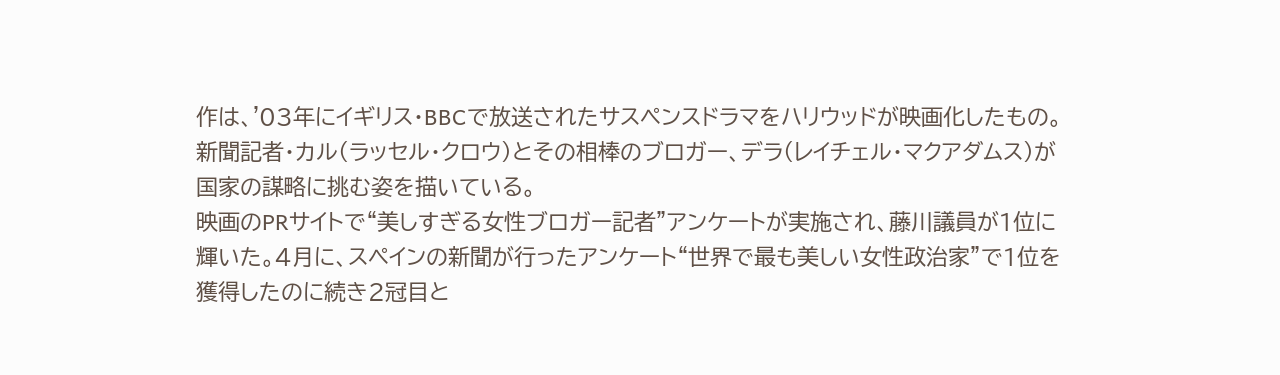作は、'03年にイギリス・BBCで放送されたサスペンスドラマをハリウッドが映画化したもの。新聞記者・カル(ラッセル・クロウ)とその相棒のブロガー、デラ(レイチェル・マクアダムス)が国家の謀略に挑む姿を描いている。
映画のPRサイトで“美しすぎる女性ブロガー記者”アンケートが実施され、藤川議員が1位に輝いた。4月に、スペインの新聞が行ったアンケート“世界で最も美しい女性政治家”で1位を獲得したのに続き2冠目と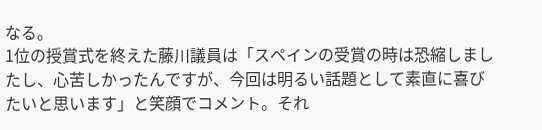なる。
1位の授賞式を終えた藤川議員は「スペインの受賞の時は恐縮しましたし、心苦しかったんですが、今回は明るい話題として素直に喜びたいと思います」と笑顔でコメント。それ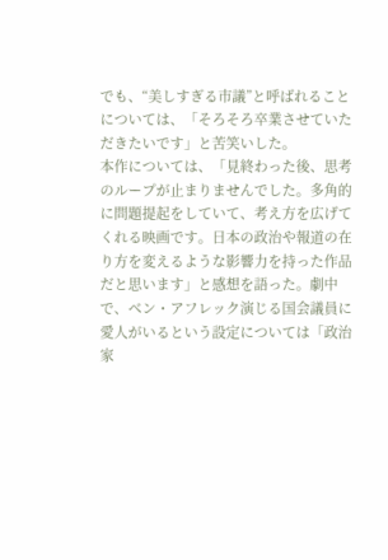でも、“美しすぎる市議”と呼ばれることについては、「そろそろ卒業させていただきたいです」と苦笑いした。
本作については、「見終わった後、思考のループが止まりませんでした。多角的に問題提起をしていて、考え方を広げてくれる映画です。日本の政治や報道の在り方を変えるような影響力を持った作品だと思います」と感想を語った。劇中で、ベン・アフレック演じる国会議員に愛人がいるという設定については「政治家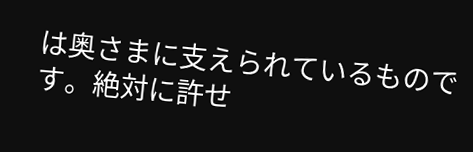は奥さまに支えられているものです。絶対に許せ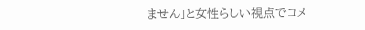ません」と女性らしい視点でコメ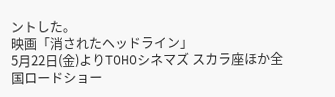ントした。
映画「消されたヘッドライン」
5月22日(金)よりTOHOシネマズ スカラ座ほか全国ロードショー